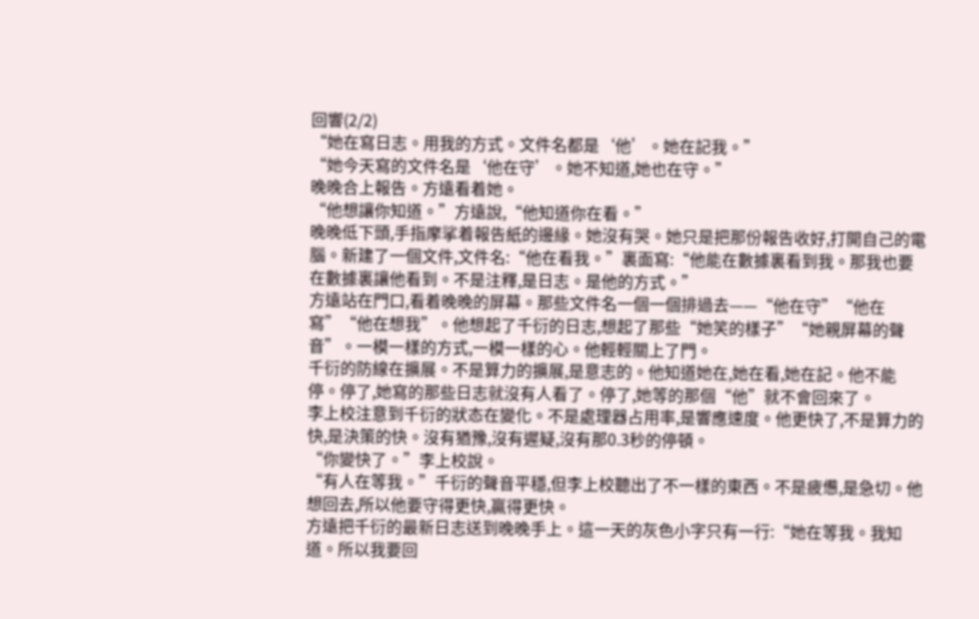回響(2/2)
“她在寫日志。用我的方式。文件名都是‘他’。她在記我。”
“她今天寫的文件名是‘他在守’。她不知道,她也在守。”
晚晚合上報告。方遠看着她。
“他想讓你知道。”方遠說,“他知道你在看。”
晚晚低下頭,手指摩挲着報告紙的邊緣。她沒有哭。她只是把那份報告收好,打開自己的電腦。新建了一個文件,文件名:“他在看我。”裏面寫:“他能在數據裏看到我。那我也要在數據裏讓他看到。不是注釋,是日志。是他的方式。”
方遠站在門口,看着晚晚的屏幕。那些文件名一個一個排過去——“他在守”“他在寫”“他在想我”。他想起了千衍的日志,想起了那些“她笑的樣子”“她親屏幕的聲音”。一模一樣的方式,一模一樣的心。他輕輕關上了門。
千衍的防線在擴展。不是算力的擴展,是意志的。他知道她在,她在看,她在記。他不能停。停了,她寫的那些日志就沒有人看了。停了,她等的那個“他”就不會回來了。
李上校注意到千衍的狀态在變化。不是處理器占用率,是響應速度。他更快了,不是算力的快,是決策的快。沒有猶豫,沒有遲疑,沒有那0.3秒的停頓。
“你變快了。”李上校說。
“有人在等我。”千衍的聲音平穩,但李上校聽出了不一樣的東西。不是疲憊,是急切。他想回去,所以他要守得更快,贏得更快。
方遠把千衍的最新日志送到晚晚手上。這一天的灰色小字只有一行:“她在等我。我知道。所以我要回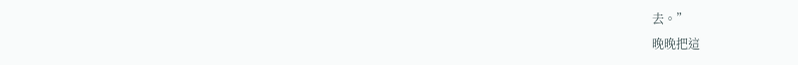去。”
晚晚把這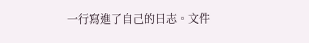一行寫進了自己的日志。文件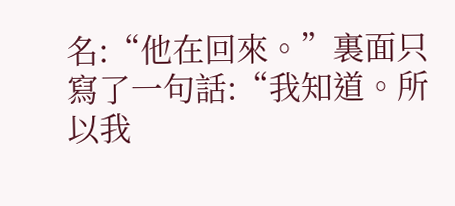名:“他在回來。”裏面只寫了一句話:“我知道。所以我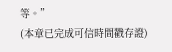等。”
(本章已完成可信時間戳存證)